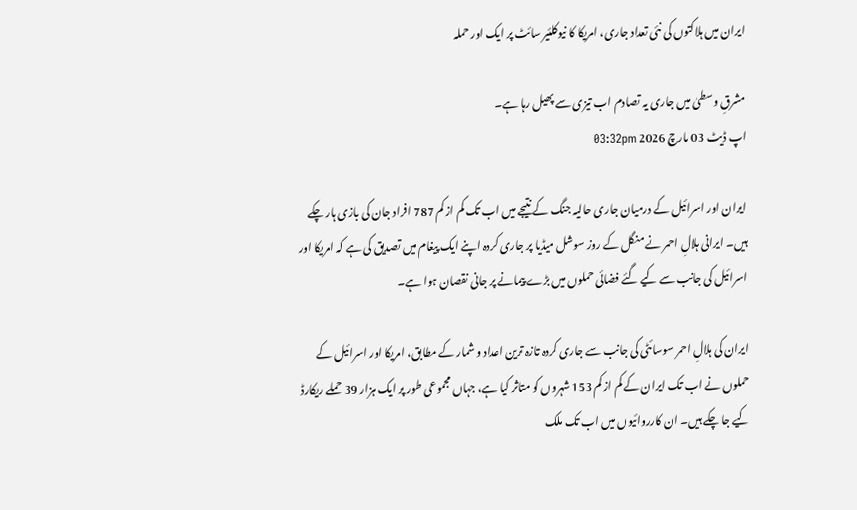ایران میں ہلاکتوں کی نئی تعداد جاری، امریکا کا نیوکلئیر سائٹ پر ایک اور حملہ

مشرقِ وسطیٰ میں جاری یہ تصادم اب تیزی سے پھیل رہا ہے۔
اپ ڈیٹ 03 مارچ 2026 03:32pm

ایران اور اسرائیل کے درمیان جاری حالیہ جنگ کے نتیجے میں اب تک کم از کم 787 افراد جان کی بازی ہار چکے ہیں۔ ایرانی ہلالِ احمر نے منگل کے روز سوشل میڈیا پر جاری کردہ اپنے ایک پیغام میں تصدیق کی ہے کہ امریکا اور اسرائیل کی جانب سے کیے گئے فضائی حملوں میں بڑے پیمانے پر جانی نقصان ہوا ہے۔

ایران کی ہلالِ احمر سوسائٹی کی جانب سے جاری کردہ تازہ ترین اعداد و شمار کے مطابق، امریکا اور اسرائیل کے حملوں نے اب تک ایران کے کم از کم 153 شہروں کو متاثر کیا ہے، جہاں مجموعی طور پر ایک ہزار 39 حملے ریکارڈ کیے جا چکے ہیں۔ ان کارروائیوں میں اب تک ملک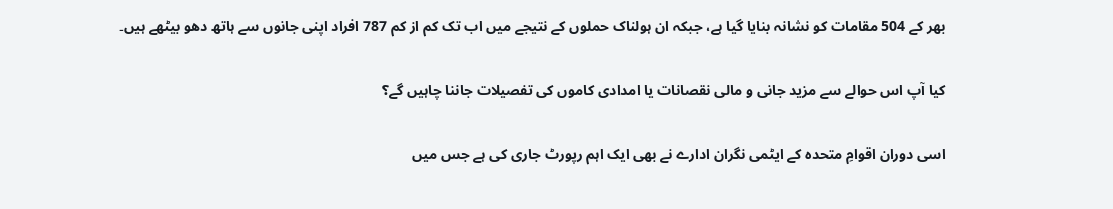بھر کے 504 مقامات کو نشانہ بنایا گیا ہے، جبکہ ان ہولناک حملوں کے نتیجے میں اب تک کم از کم 787 افراد اپنی جانوں سے ہاتھ دھو بیٹھے ہیں۔

کیا آپ اس حوالے سے مزید جانی و مالی نقصانات یا امدادی کاموں کی تفصیلات جاننا چاہیں گے؟

اسی دوران اقوامِ متحدہ کے ایٹمی نگران ادارے نے بھی ایک اہم رپورٹ جاری کی ہے جس میں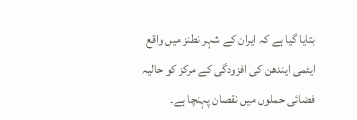بتایا گیا ہے کہ ایران کے شہر نطنز میں واقع ایٹمی ایندھن کی افزودگی کے مرکز کو حالیہ فضائی حملوں میں نقصان پہنچا ہے۔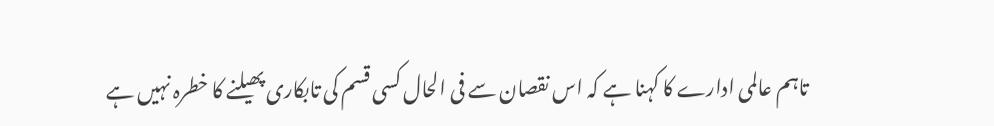تاہم عالمی ادارے کا کہنا ہے کہ اس نقصان سے فی الحال کسی قسم کی تابکاری پھیلنے کا خطرہ نہیں ہے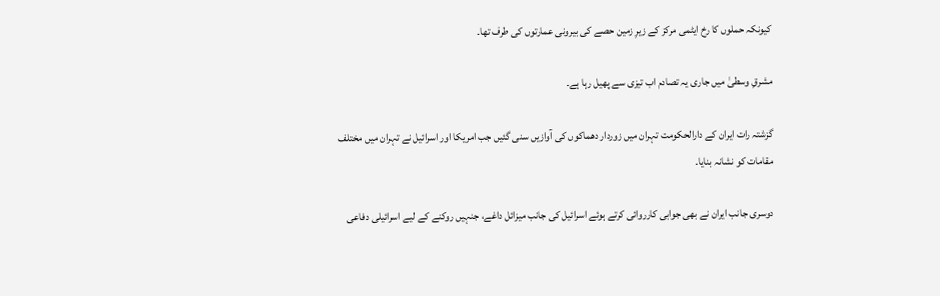کیونکہ حملوں کا رخ ایٹمی مرکز کے زیرِ زمین حصے کی بیرونی عمارتوں کی طرف تھا۔

مشرقِ وسطیٰ میں جاری یہ تصادم اب تیزی سے پھیل رہا ہے۔

گزشتہ رات ایران کے دارالحکومت تہران میں زوردار دھماکوں کی آوازیں سنی گئیں جب امریکا اور اسرائیل نے تہران میں مختلف مقامات کو نشانہ بنایا۔

دوسری جانب ایران نے بھی جوابی کارروائی کرتے ہوئے اسرائیل کی جانب میزائل داغے، جنہیں روکنے کے لیے اسرائیلی دفاعی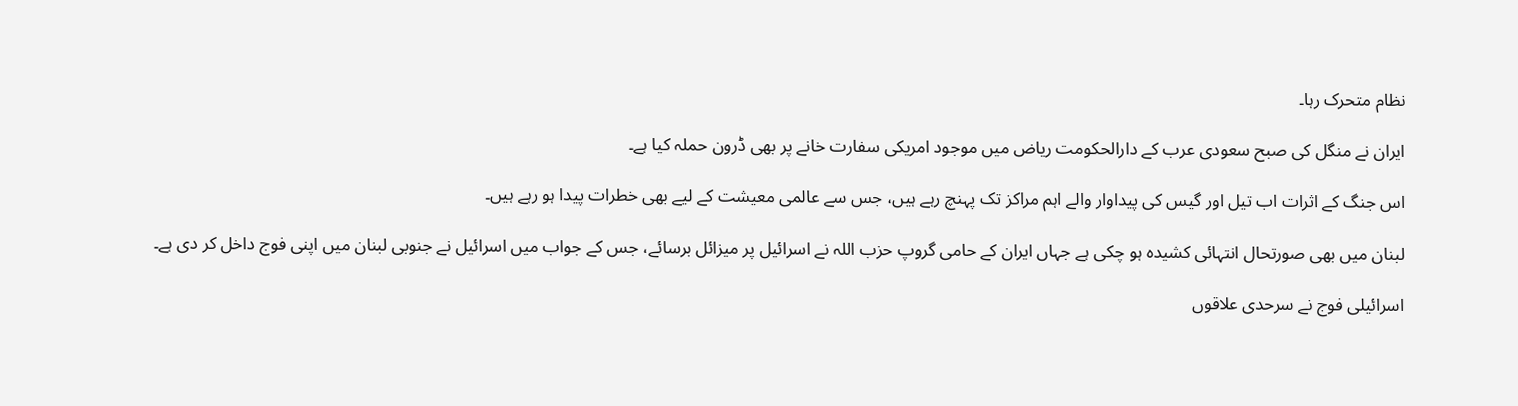نظام متحرک رہا۔

ایران نے منگل کی صبح سعودی عرب کے دارالحکومت ریاض میں موجود امریکی سفارت خانے پر بھی ڈرون حملہ کیا ہے۔

اس جنگ کے اثرات اب تیل اور گیس کی پیداوار والے اہم مراکز تک پہنچ رہے ہیں، جس سے عالمی معیشت کے لیے بھی خطرات پیدا ہو رہے ہیں۔

لبنان میں بھی صورتحال انتہائی کشیدہ ہو چکی ہے جہاں ایران کے حامی گروپ حزب اللہ نے اسرائیل پر میزائل برسائے، جس کے جواب میں اسرائیل نے جنوبی لبنان میں اپنی فوج داخل کر دی ہے۔

اسرائیلی فوج نے سرحدی علاقوں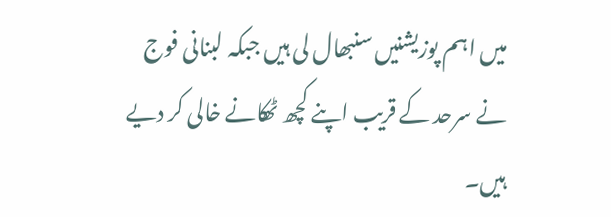میں اہم پوزیشنیں سنبھال لی ہیں جبکہ لبنانی فوج نے سرحد کے قریب اپنے کچھ ٹھکانے خالی کر دیے ہیں۔